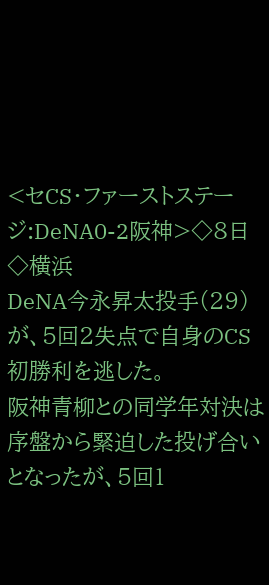<セCS・ファーストステージ:DeNA0-2阪神>◇8日◇横浜
DeNA今永昇太投手(29)が、5回2失点で自身のCS初勝利を逃した。
阪神青柳との同学年対決は序盤から緊迫した投げ合いとなったが、5回1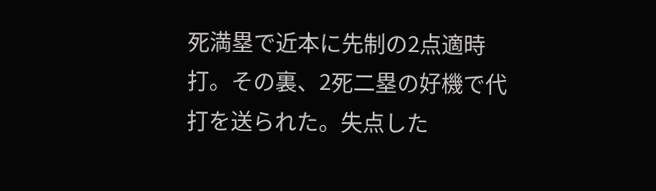死満塁で近本に先制の2点適時打。その裏、2死二塁の好機で代打を送られた。失点した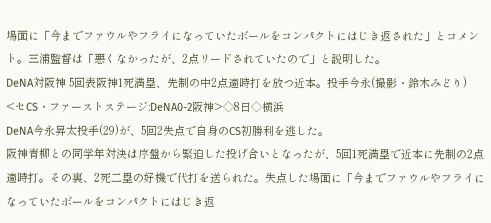場面に「今までファウルやフライになっていたボールをコンパクトにはじき返された」とコメント。三浦監督は「悪くなかったが、2点リードされていたので」と説明した。
DeNA対阪神 5回表阪神1死満塁、先制の中2点適時打を放つ近本。投手今永(撮影・鈴木みどり)
<セCS・ファーストステージ:DeNA0-2阪神>◇8日◇横浜
DeNA今永昇太投手(29)が、5回2失点で自身のCS初勝利を逃した。
阪神青柳との同学年対決は序盤から緊迫した投げ合いとなったが、5回1死満塁で近本に先制の2点適時打。その裏、2死二塁の好機で代打を送られた。失点した場面に「今までファウルやフライになっていたボールをコンパクトにはじき返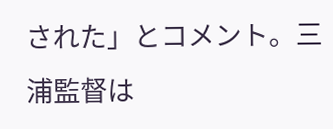された」とコメント。三浦監督は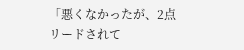「悪くなかったが、2点リードされて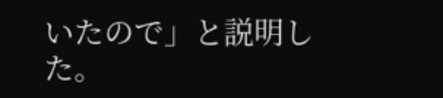いたので」と説明した。